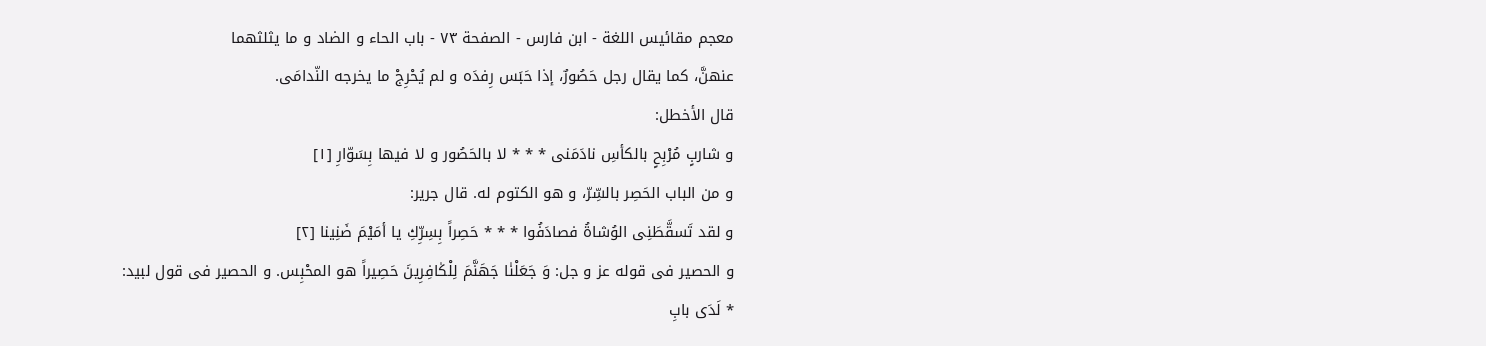معجم مقائيس اللغة - ابن فارس - الصفحة ٧٣ - باب الحاء و الضاد و ما يثلثهما
عنهنَّ، كما يقال رجل حَصُورٌ، إذا حَبَس رِفدَه و لم يُحْرِجْ ما يخرجه النّدامَى.
قال الأخطل:
و شاربٍ مُرْبِحٍ بالكأسِ نادَمَنى * * * لا بالحَصُور و لا فيها بِسَوّارِ [١]
و من الباب الحَصِر بالسِّرّ، و هو الكتوم له. قال جرير:
و لقد تَسقَّطَنِى الوُشاةُ فصادَفُوا * * * حَصِراً بِسِرِّكِ يا أمَيْمَ ضَنِينا [٢]
و الحصير فى قوله عز و جل: وَ جَعَلْنٰا جَهَنَّمَ لِلْكٰافِرِينَ حَصِيراً هو المحْبِس. و الحصير فى قول لبيد:
* لَدَى بابِ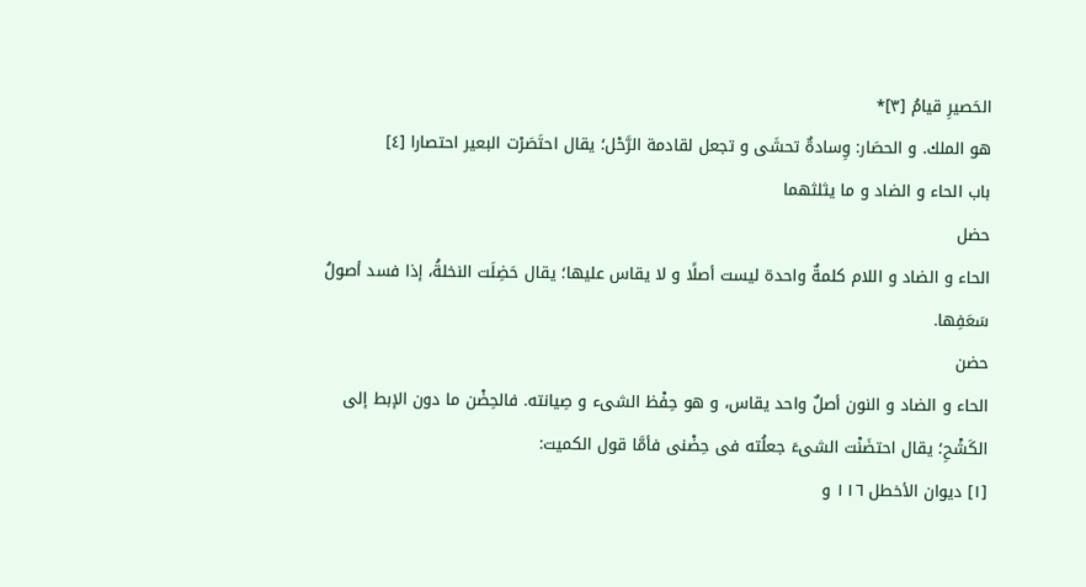الحَصيرِ قيامُ [٣]*
هو الملك. و الحصَار: وِسادةٌ تحشَى و تجعل لقادمة الرَّحْل؛ يقال احتَصَرْت البعير احتصارا [٤]
باب الحاء و الضاد و ما يثلثهما
حضل
الحاء و الضاد و اللام كلمةٌ واحدة ليست أصلًا و لا يقاس عليها؛ يقال حَضِلَت النخلةُ، إذا فسد أصولُ سَعَفِها.
حضن
الحاء و الضاد و النون أصلٌ واحد يقاس، و هو حِفْظ الشىء و صِيانته. فالحِضْن ما دون الإبط إلى الكَشْحِ؛ يقال احتضَنْت الشىءَ جعلُته فى حِضْنى فأمَّا قول الكميت:
[١] ديوان الأخطل ١١٦ و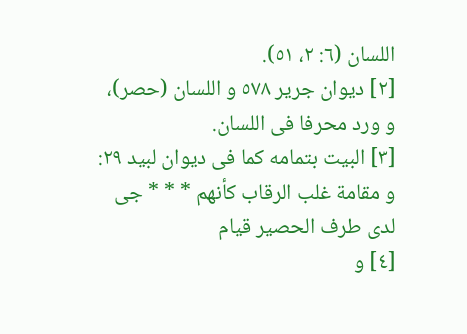اللسان (٦: ٢، ٥١).
[٢] ديوان جرير ٥٧٨ و اللسان (حصر)، و ورد محرفا فى اللسان.
[٣] البيت بتمامه كما فى ديوان لبيد ٢٩:
و مقامة غلب الرقاب كأنهم * * * جى لدى طرف الحصير قيام
[٤] و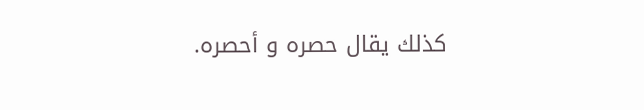كذلك يقال حصره و أحصره.